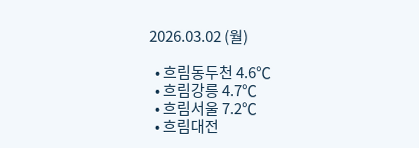2026.03.02 (월)

  • 흐림동두천 4.6℃
  • 흐림강릉 4.7℃
  • 흐림서울 7.2℃
  • 흐림대전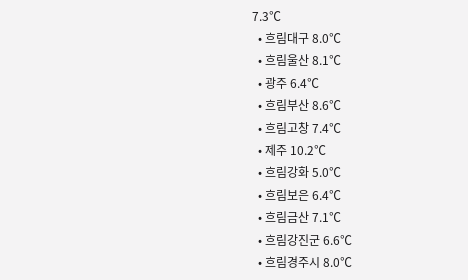7.3℃
  • 흐림대구 8.0℃
  • 흐림울산 8.1℃
  • 광주 6.4℃
  • 흐림부산 8.6℃
  • 흐림고창 7.4℃
  • 제주 10.2℃
  • 흐림강화 5.0℃
  • 흐림보은 6.4℃
  • 흐림금산 7.1℃
  • 흐림강진군 6.6℃
  • 흐림경주시 8.0℃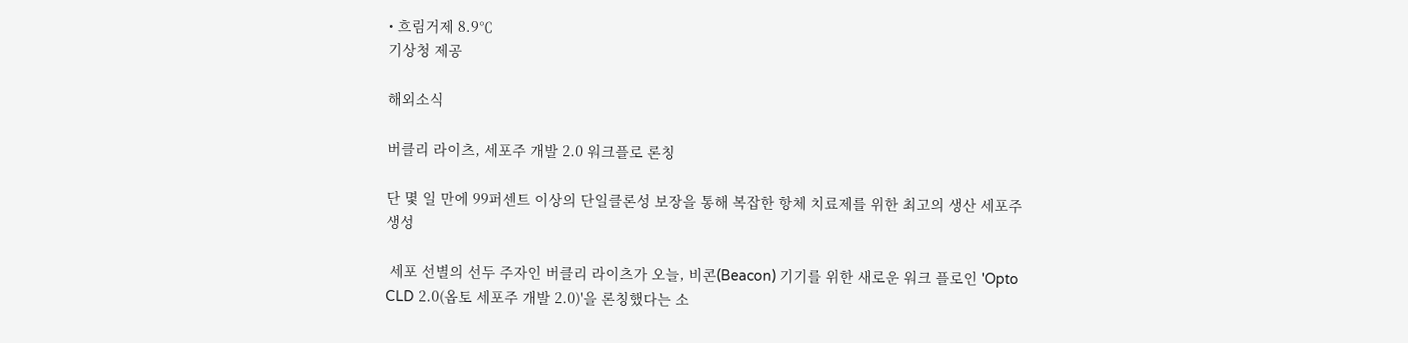• 흐림거제 8.9℃
기상청 제공

해외소식

버클리 라이츠, 세포주 개발 2.0 워크플로 론칭

단 몇 일 만에 99퍼센트 이상의 단일클론성 보장을 통해 복잡한 항체 치료제를 위한 최고의 생산 세포주 생성

 세포 선별의 선두 주자인 버클리 라이츠가 오늘, 비콘(Beacon) 기기를 위한 새로운 워크 플로인 'Opto CLD 2.0(옵토 세포주 개발 2.0)'을 론칭했다는 소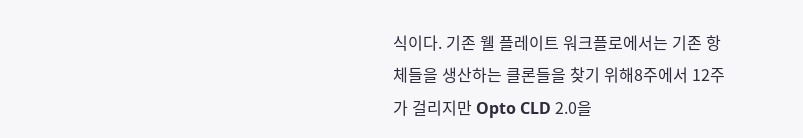식이다. 기존 웰 플레이트 워크플로에서는 기존 항체들을 생산하는 클론들을 찾기 위해8주에서 12주가 걸리지만 Opto CLD 2.0을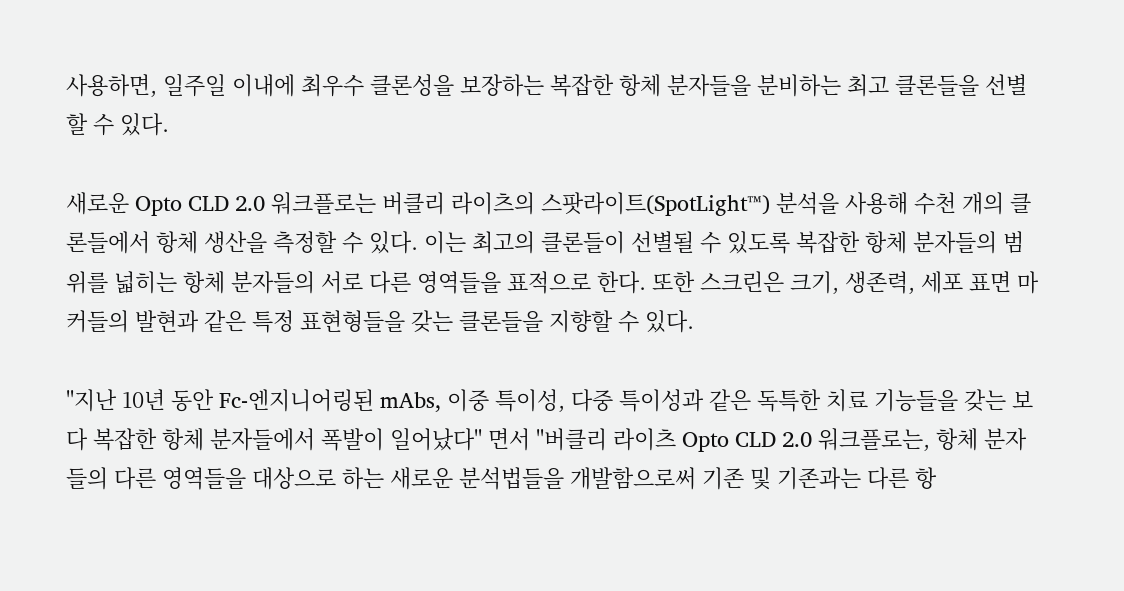사용하면, 일주일 이내에 최우수 클론성을 보장하는 복잡한 항체 분자들을 분비하는 최고 클론들을 선별할 수 있다.

새로운 Opto CLD 2.0 워크플로는 버클리 라이츠의 스팟라이트(SpotLight™) 분석을 사용해 수천 개의 클론들에서 항체 생산을 측정할 수 있다. 이는 최고의 클론들이 선별될 수 있도록 복잡한 항체 분자들의 범위를 넓히는 항체 분자들의 서로 다른 영역들을 표적으로 한다. 또한 스크린은 크기, 생존력, 세포 표면 마커들의 발현과 같은 특정 표현형들을 갖는 클론들을 지향할 수 있다.

"지난 10년 동안 Fc-엔지니어링된 mAbs, 이중 특이성, 다중 특이성과 같은 독특한 치료 기능들을 갖는 보다 복잡한 항체 분자들에서 폭발이 일어났다" 면서 "버클리 라이츠 Opto CLD 2.0 워크플로는, 항체 분자들의 다른 영역들을 대상으로 하는 새로운 분석법들을 개발함으로써 기존 및 기존과는 다른 항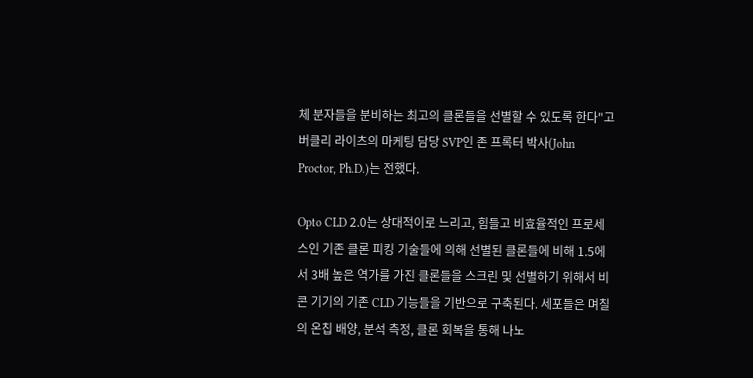체 분자들을 분비하는 최고의 클론들을 선별할 수 있도록 한다"고 버클리 라이츠의 마케팅 담당 SVP인 존 프록터 박사(John Proctor, Ph.D.)는 전했다.

Opto CLD 2.0는 상대적이로 느리고, 힘들고 비효율적인 프로세스인 기존 클론 피킹 기술들에 의해 선별된 클론들에 비해 1.5에서 3배 높은 역가를 가진 클론들을 스크린 및 선별하기 위해서 비콘 기기의 기존 CLD 기능들을 기반으로 구축된다. 세포들은 며칠의 온칩 배양, 분석 측정, 클론 회복을 통해 나노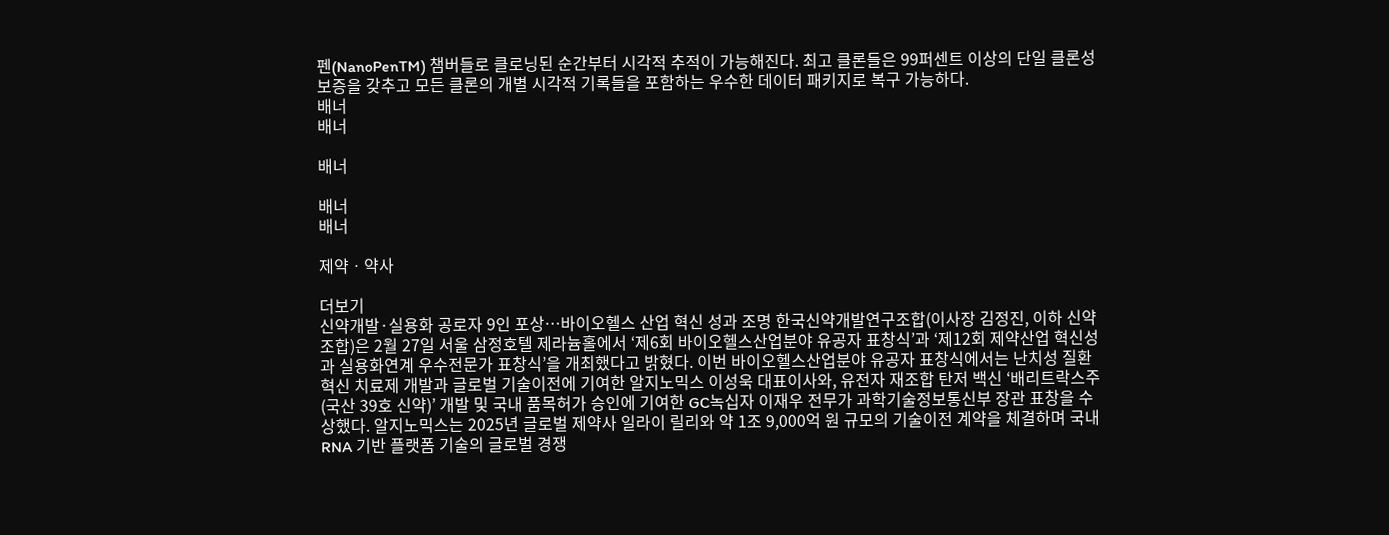펜(NanoPenTM) 챔버들로 클로닝된 순간부터 시각적 추적이 가능해진다. 최고 클론들은 99퍼센트 이상의 단일 클론성 보증을 갖추고 모든 클론의 개별 시각적 기록들을 포함하는 우수한 데이터 패키지로 복구 가능하다.
배너
배너

배너

배너
배너

제약ㆍ약사

더보기
신약개발·실용화 공로자 9인 포상…바이오헬스 산업 혁신 성과 조명 한국신약개발연구조합(이사장 김정진, 이하 신약조합)은 2월 27일 서울 삼정호텔 제라늄홀에서 ‘제6회 바이오헬스산업분야 유공자 표창식’과 ‘제12회 제약산업 혁신성과 실용화연계 우수전문가 표창식’을 개최했다고 밝혔다. 이번 바이오헬스산업분야 유공자 표창식에서는 난치성 질환 혁신 치료제 개발과 글로벌 기술이전에 기여한 알지노믹스 이성욱 대표이사와, 유전자 재조합 탄저 백신 ‘배리트락스주(국산 39호 신약)’ 개발 및 국내 품목허가 승인에 기여한 GC녹십자 이재우 전무가 과학기술정보통신부 장관 표창을 수상했다. 알지노믹스는 2025년 글로벌 제약사 일라이 릴리와 약 1조 9,000억 원 규모의 기술이전 계약을 체결하며 국내 RNA 기반 플랫폼 기술의 글로벌 경쟁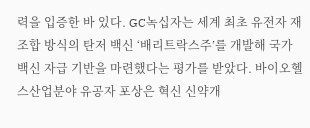력을 입증한 바 있다. GC녹십자는 세계 최초 유전자 재조합 방식의 탄저 백신 ‘배리트락스주’를 개발해 국가 백신 자급 기반을 마련했다는 평가를 받았다. 바이오헬스산업분야 유공자 포상은 혁신 신약개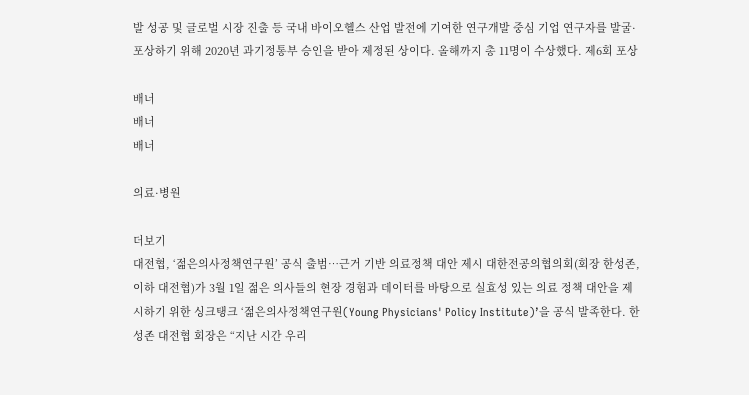발 성공 및 글로벌 시장 진출 등 국내 바이오헬스 산업 발전에 기여한 연구개발 중심 기업 연구자를 발굴·포상하기 위해 2020년 과기정통부 승인을 받아 제정된 상이다. 올해까지 총 11명이 수상했다. 제6회 포상

배너
배너
배너

의료·병원

더보기
대전협, ‘젊은의사정책연구원’ 공식 출범…근거 기반 의료정책 대안 제시 대한전공의협의회(회장 한성존, 이하 대전협)가 3월 1일 젊은 의사들의 현장 경험과 데이터를 바탕으로 실효성 있는 의료 정책 대안을 제시하기 위한 싱크탱크 ‘젊은의사정책연구원(Young Physicians' Policy Institute)’을 공식 발족한다. 한성존 대전협 회장은 “지난 시간 우리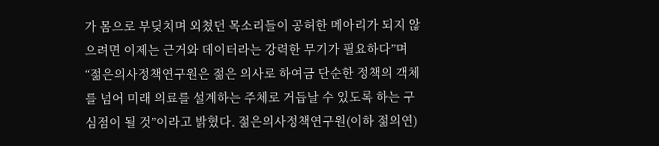가 몸으로 부딪치며 외쳤던 목소리들이 공허한 메아리가 되지 않으려면 이제는 근거와 데이터라는 강력한 무기가 필요하다”며 “젊은의사정책연구원은 젊은 의사로 하여금 단순한 정책의 객체를 넘어 미래 의료를 설계하는 주체로 거듭날 수 있도록 하는 구심점이 될 것”이라고 밝혔다. 젊은의사정책연구원(이하 젊의연)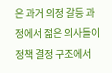은 과거 의정 갈등 과정에서 젊은 의사들이 정책 결정 구조에서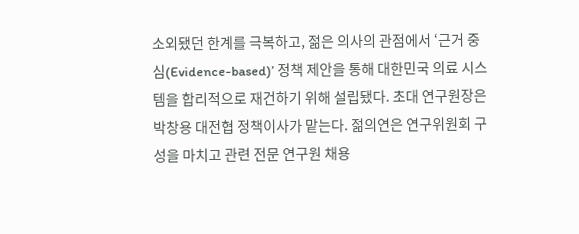소외됐던 한계를 극복하고, 젊은 의사의 관점에서 ‘근거 중심(Evidence-based)’ 정책 제안을 통해 대한민국 의료 시스템을 합리적으로 재건하기 위해 설립됐다. 초대 연구원장은 박창용 대전협 정책이사가 맡는다. 젊의연은 연구위원회 구성을 마치고 관련 전문 연구원 채용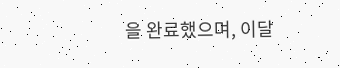을 완료했으며, 이달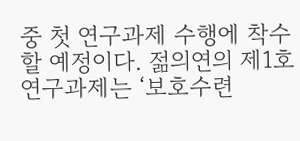중 첫 연구과제 수행에 착수할 예정이다. 젊의연의 제1호 연구과제는 ‘보호수련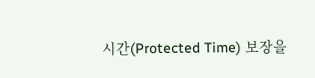시간(Protected Time) 보장을